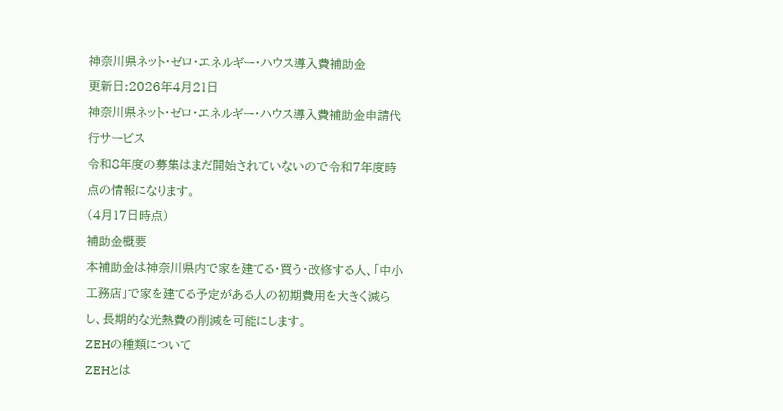神奈川県ネット・ゼロ・エネルギー・ハウス導入費補助金
更新日:2026年4月21日
神奈川県ネット・ゼロ・エネルギー・ハウス導入費補助金申請代行サービス
令和8年度の募集はまだ開始されていないので令和7年度時点の情報になります。
(4月17日時点)
補助金概要
本補助金は神奈川県内で家を建てる・買う・改修する人、「中小工務店」で家を建てる予定がある人の初期費用を大きく減らし、長期的な光熱費の削減を可能にします。
ZEHの種類について
ZEHとは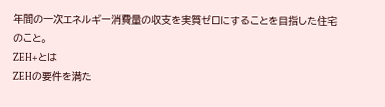年間の一次エネルギー消費量の収支を実質ゼロにすることを目指した住宅のこと。
ZEH+とは
ZEHの要件を満た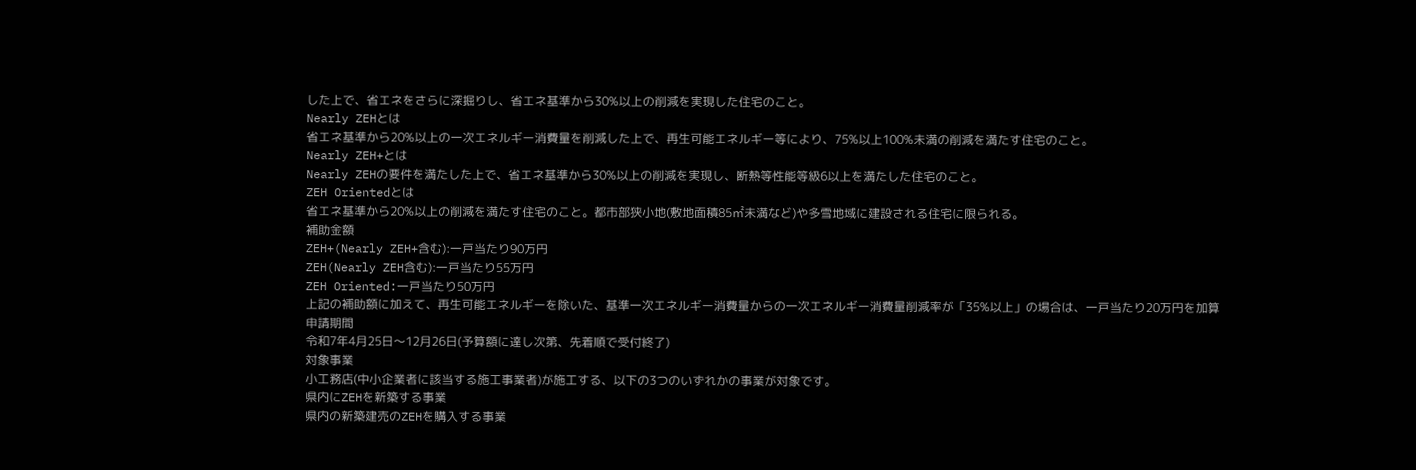した上で、省エネをさらに深掘りし、省エネ基準から30%以上の削減を実現した住宅のこと。
Nearly ZEHとは
省エネ基準から20%以上の一次エネルギー消費量を削減した上で、再生可能エネルギー等により、75%以上100%未満の削減を満たす住宅のこと。
Nearly ZEH+とは
Nearly ZEHの要件を満たした上で、省エネ基準から30%以上の削減を実現し、断熱等性能等級6以上を満たした住宅のこと。
ZEH Orientedとは
省エネ基準から20%以上の削減を満たす住宅のこと。都市部狭小地(敷地面積85㎡未満など)や多雪地域に建設される住宅に限られる。
補助金額
ZEH+(Nearly ZEH+含む):一戸当たり90万円
ZEH(Nearly ZEH含む):一戸当たり55万円
ZEH Oriented:一戸当たり50万円
上記の補助額に加えて、再生可能エネルギーを除いた、基準一次エネルギー消費量からの一次エネルギー消費量削減率が「35%以上」の場合は、一戸当たり20万円を加算
申請期間
令和7年4月25日〜12月26日(予算額に達し次第、先着順で受付終了)
対象事業
小工務店(中小企業者に該当する施工事業者)が施工する、以下の3つのいずれかの事業が対象です。
県内にZEHを新築する事業
県内の新築建売のZEHを購入する事業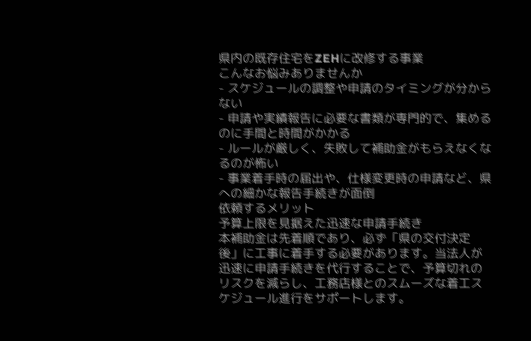県内の既存住宅をZEHに改修する事業
こんなお悩みありませんか
- スケジュールの調整や申請のタイミングが分からない
- 申請や実績報告に必要な書類が専門的で、集めるのに手間と時間がかかる
- ルールが厳しく、失敗して補助金がもらえなくなるのが怖い
- 事業着手時の届出や、仕様変更時の申請など、県への細かな報告手続きが面倒
依頼するメリット
予算上限を見据えた迅速な申請手続き
本補助金は先着順であり、必ず「県の交付決定後」に工事に着手する必要があります。当法人が迅速に申請手続きを代行することで、予算切れのリスクを減らし、工務店様とのスムーズな着工スケジュール進行をサポートします。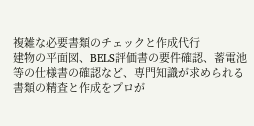複雑な必要書類のチェックと作成代行
建物の平面図、BELS評価書の要件確認、蓄電池等の仕様書の確認など、専門知識が求められる書類の精査と作成をプロが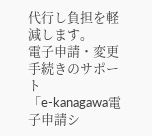代行し負担を軽減します。
電子申請・変更手続きのサポート
「e-kanagawa電子申請シ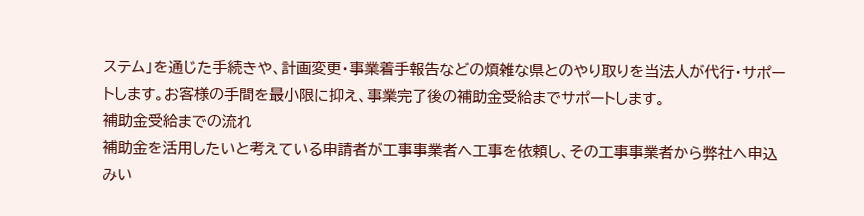ステム」を通じた手続きや、計画変更・事業着手報告などの煩雑な県とのやり取りを当法人が代行・サポートします。お客様の手間を最小限に抑え、事業完了後の補助金受給までサポートします。
補助金受給までの流れ
補助金を活用したいと考えている申請者が工事事業者へ工事を依頼し、その工事事業者から弊社へ申込みい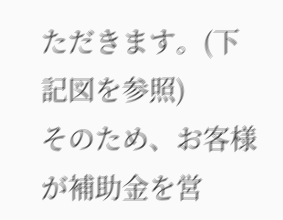ただきます。(下記図を参照)
そのため、お客様が補助金を営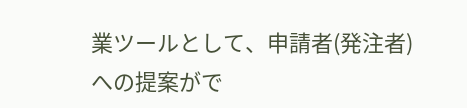業ツールとして、申請者(発注者)への提案がで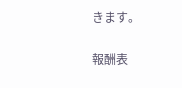きます。

報酬表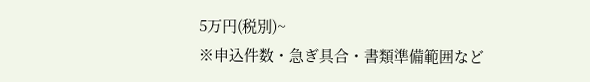5万円(税別)~
※申込件数・急ぎ具合・書類準備範囲など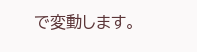で変動します。